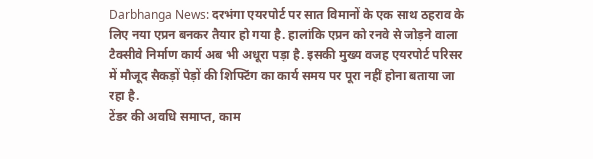Darbhanga News: दरभंगा एयरपोर्ट पर सात विमानों के एक साथ ठहराव के लिए नया एप्रन बनकर तैयार हो गया है. हालांकि एप्रन को रनवे से जोड़ने वाला टैक्सीवे निर्माण कार्य अब भी अधूरा पड़ा है. इसकी मुख्य वजह एयरपोर्ट परिसर में मौजूद सैकड़ों पेड़ों की शिफ्टिंग का कार्य समय पर पूरा नहीं होना बताया जा रहा है.
टेंडर की अवधि समाप्त, काम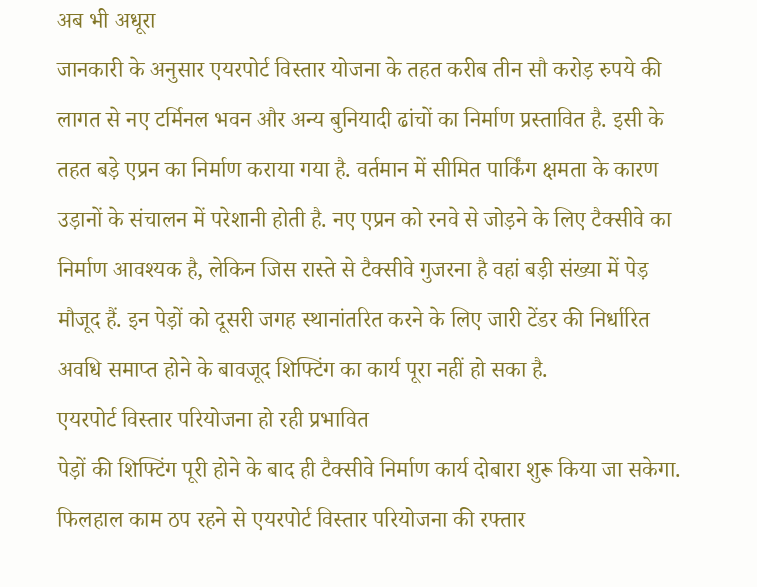अब भी अधूरा
जानकारी के अनुसार एयरपोर्ट विस्तार योजना के तहत करीब तीन सौ करोड़ रुपये की लागत से नए टर्मिनल भवन और अन्य बुनियादी ढांचों का निर्माण प्रस्तावित है. इसी के तहत बड़े एप्रन का निर्माण कराया गया है. वर्तमान में सीमित पार्किंग क्षमता के कारण उड़ानों के संचालन में परेशानी होती है. नए एप्रन को रनवे से जोड़ने के लिए टैक्सीवे का निर्माण आवश्यक है, लेकिन जिस रास्ते से टैक्सीवे गुजरना है वहां बड़ी संख्या में पेड़ मौजूद हैं. इन पेड़ों को दूसरी जगह स्थानांतरित करने के लिए जारी टेंडर की निर्धारित अवधि समाप्त होने के बावजूद शिफ्टिंग का कार्य पूरा नहीं हो सका है.
एयरपोर्ट विस्तार परियोजना हो रही प्रभावित
पेड़ों की शिफ्टिंग पूरी होने के बाद ही टैक्सीवे निर्माण कार्य दोबारा शुरू किया जा सकेगा. फिलहाल काम ठप रहने से एयरपोर्ट विस्तार परियोजना की रफ्तार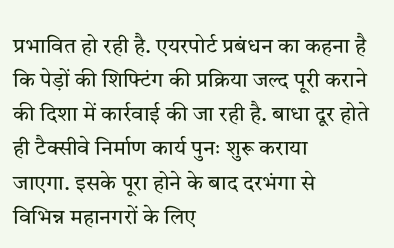प्रभावित हो रही है. एयरपोर्ट प्रबंधन का कहना है कि पेड़ों की शिफ्टिंग की प्रक्रिया जल्द पूरी कराने की दिशा में कार्रवाई की जा रही है. बाधा दूर होते ही टैक्सीवे निर्माण कार्य पुनः शुरू कराया जाएगा. इसके पूरा होने के बाद दरभंगा से विभिन्न महानगरों के लिए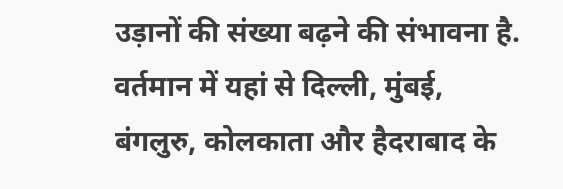उड़ानों की संख्या बढ़ने की संभावना है. वर्तमान में यहां से दिल्ली, मुंबई, बंगलुरु, कोलकाता और हैदराबाद के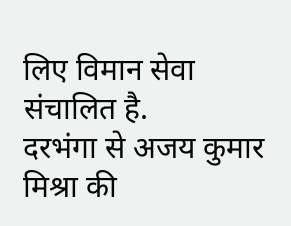लिए विमान सेवा संचालित है.
दरभंगा से अजय कुमार मिश्रा की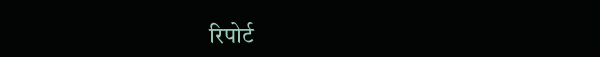रिपोर्ट